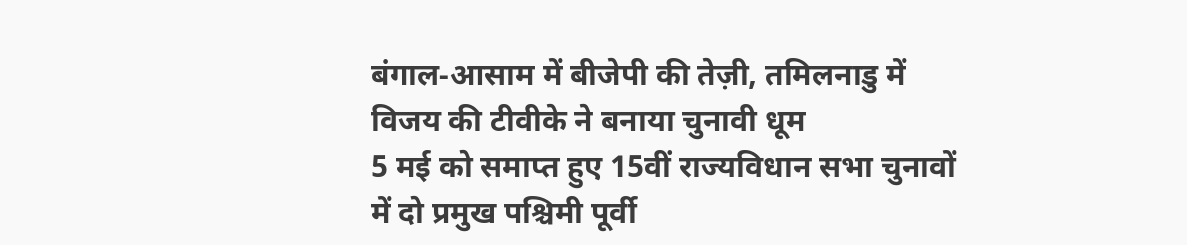बंगाल‑आसाम में बीजेपी की तेज़ी, तमिलनाडु में विजय की टीवीके ने बनाया चुनावी धूम
5 मई को समाप्त हुए 15वीं राज्यविधान सभा चुनावों में दो प्रमुख पश्चिमी पूर्वी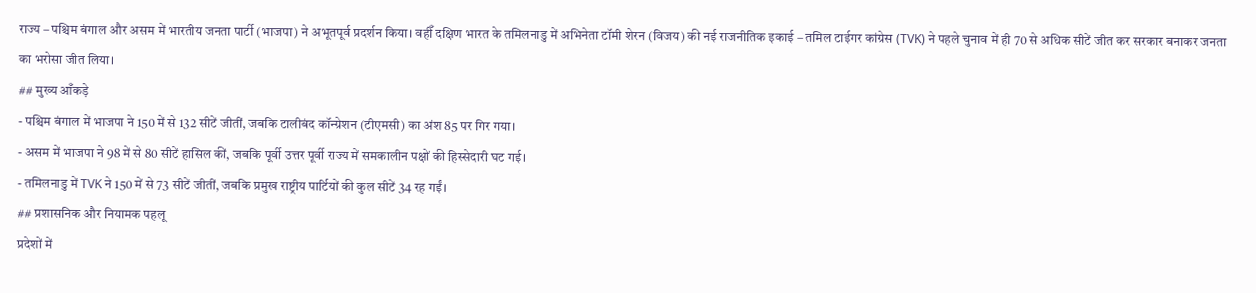राज्य – पश्चिम बंगाल और असम में भारतीय जनता पार्टी (भाजपा) ने अभूतपूर्व प्रदर्शन किया। वहीँ दक्षिण भारत के तमिलनाडु में अभिनेता टॉमी शेरन (विजय) की नई राजनीतिक इकाई – तमिल टाईगर कांग्रेस (TVK) ने पहले चुनाव में ही 70 से अधिक सीटें जीत कर सरकार बनाकर जनता का भरोसा जीत लिया।
## मुख्य आँकड़े
- पश्चिम बंगाल में भाजपा ने 150 में से 132 सीटें जीतीं, जबकि टालीबंद कॉन्ग्रेशन (टीएमसी) का अंश 85 पर गिर गया।
- असम में भाजपा ने 98 में से 80 सीटें हासिल कीं, जबकि पूर्वी उत्तर पूर्वी राज्य में समकालीन पक्षों की हिस्सेदारी घट गई।
- तमिलनाडु में TVK ने 150 में से 73 सीटें जीतीं, जबकि प्रमुख राष्ट्रीय पार्टियों की कुल सीटें 34 रह गईं।
## प्रशासनिक और नियामक पहलू
प्रदेशों में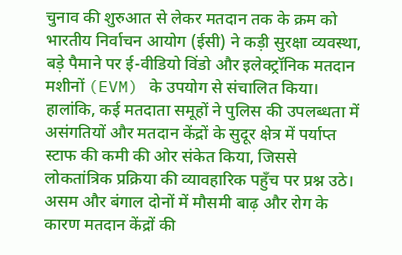चुनाव की शुरुआत से लेकर मतदान तक के क्रम को भारतीय निर्वाचन आयोग (ईसी) ने कड़ी सुरक्षा व्यवस्था, बड़े पैमाने पर ई-वीडियो विंडो और इलेक्ट्रॉनिक मतदान मशीनों (EVM) के उपयोग से संचालित किया। हालांकि, कई मतदाता समूहों ने पुलिस की उपलब्धता में असंगतियों और मतदान केंद्रों के सुदूर क्षेत्र में पर्याप्त स्टाफ की कमी की ओर संकेत किया, जिससे लोकतांत्रिक प्रक्रिया की व्यावहारिक पहुँच पर प्रश्न उठे।
असम और बंगाल दोनों में मौसमी बाढ़ और रोग के कारण मतदान केंद्रों की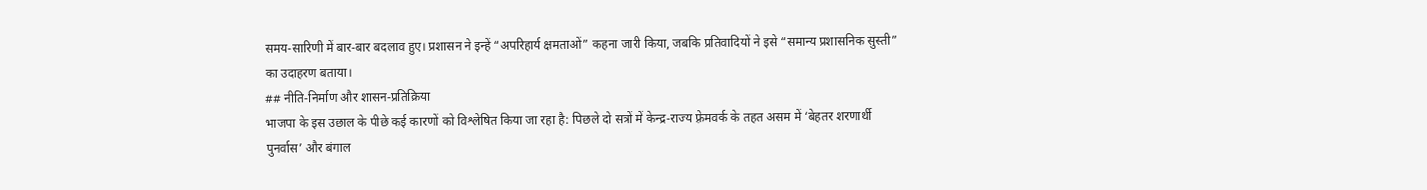समय‑सारिणी में बार‑बार बदलाव हुए। प्रशासन ने इन्हें “अपरिहार्य क्षमताओं” कहना जारी किया, जबकि प्रतिवादियों ने इसे “समान्य प्रशासनिक सुस्ती” का उदाहरण बताया।
## नीति‑निर्माण और शासन‑प्रतिक्रिया
भाजपा के इस उछाल के पीछे कई कारणों को विश्लेषित किया जा रहा है: पिछले दो सत्रों में केन्द्र‑राज्य फ़्रेमवर्क के तहत असम में ‘बेहतर शरणार्थी पुनर्वास’ और बंगाल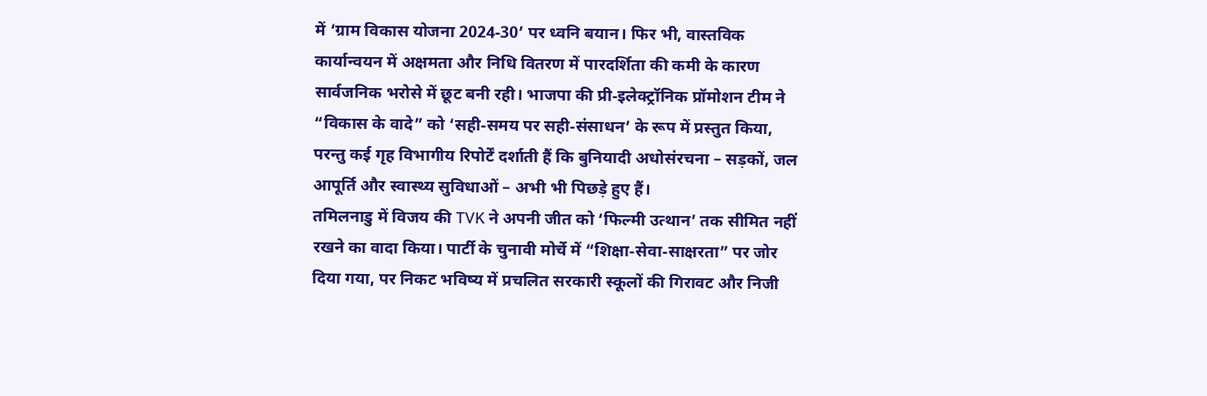में ‘ग्राम विकास योजना 2024‑30’ पर ध्वनि बयान। फिर भी, वास्तविक कार्यान्वयन में अक्षमता और निधि वितरण में पारदर्शिता की कमी के कारण सार्वजनिक भरोसे में छूट बनी रही। भाजपा की प्री‑इलेक्ट्रॉनिक प्रॉमोशन टीम ने “विकास के वादे” को ‘सही‑समय पर सही‑संसाधन’ के रूप में प्रस्तुत किया, परन्तु कई गृह विभागीय रिपोर्टें दर्शाती हैं कि बुनियादी अधोसंरचना – सड़कों, जल आपूर्ति और स्वास्थ्य सुविधाओं – अभी भी पिछड़े हुए हैं।
तमिलनाडु में विजय की TVK ने अपनी जीत को ‘फिल्मी उत्थान’ तक सीमित नहीं रखने का वादा किया। पार्टी के चुनावी मोर्चे में “शिक्षा‑सेवा‑साक्षरता” पर जोर दिया गया, पर निकट भविष्य में प्रचलित सरकारी स्कूलों की गिरावट और निजी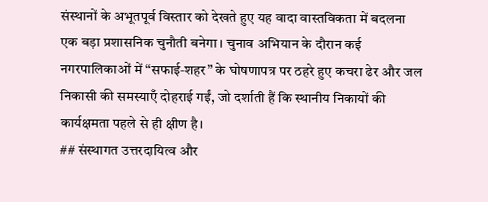संस्थानों के अभूतपूर्व विस्तार को देखते हुए यह वादा वास्तविकता में बदलना एक बड़ा प्रशासनिक चुनौती बनेगा। चुनाव अभियान के दौरान कई नगरपालिकाओं में “सफाई‑शहर” के घोषणापत्र पर ठहरे हुए कचरा ढेर और जल निकासी की समस्याएँ दोहराई गईं, जो दर्शाती हैं कि स्थानीय निकायों की कार्यक्षमता पहले से ही क्षीण है।
## संस्थागत उत्तरदायित्व और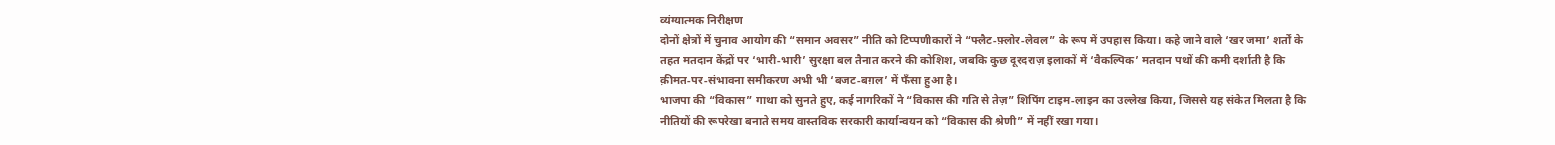व्यंग्यात्मक निरीक्षण
दोनों क्षेत्रों में चुनाव आयोग की “समान अवसर” नीति को टिप्पणीकारों ने “फ्लैट‑फ़्लोर‑लेवल” के रूप में उपहास किया। कहे जाने वाले ‘खर जमा’ शर्तों के तहत मतदान केंद्रों पर ‘भारी‑भारी’ सुरक्षा बल तैनात करने की कोशिश, जबकि कुछ दूरदराज़ इलाकों में ‘वैकल्पिक’ मतदान पथों की कमी दर्शाती है कि क़ीमत‑पर‑संभावना समीकरण अभी भी ‘बजट‑बग़ल’ में फँसा हुआ है।
भाजपा की “विकास” गाथा को सुनते हुए, कई नागरिकों ने “विकास की गति से तेज़” शिपिंग टाइम‑लाइन का उल्लेख किया, जिससे यह संकेत मिलता है कि नीतियों की रूपरेखा बनाते समय वास्तविक सरकारी कार्यान्वयन को “विकास की श्रेणी” में नहीं रखा गया।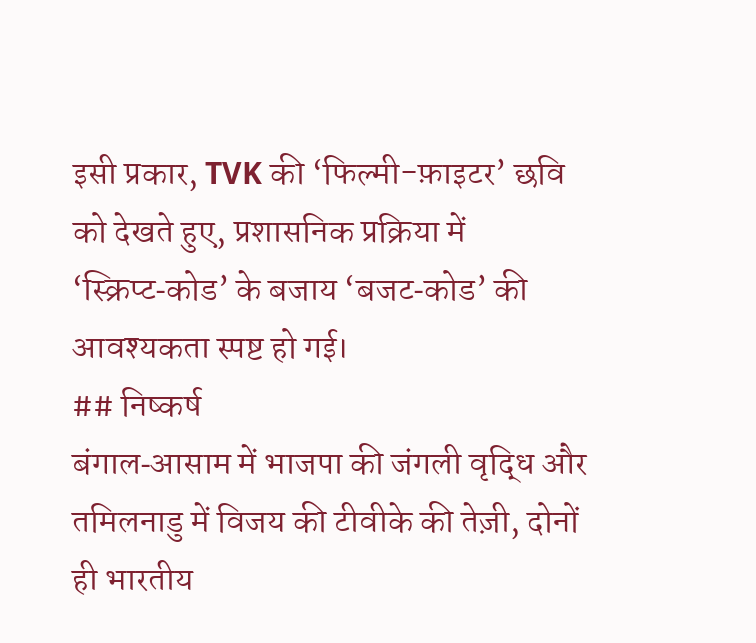इसी प्रकार, TVK की ‘फिल्मी-फ़ाइटर’ छवि को देखते हुए, प्रशासनिक प्रक्रिया में ‘स्क्रिप्ट‑कोड’ के बजाय ‘बजट‑कोड’ की आवश्यकता स्पष्ट हो गई।
## निष्कर्ष
बंगाल‑आसाम में भाजपा की जंगली वृद्धि और तमिलनाडु में विजय की टीवीके की तेज़ी, दोनों ही भारतीय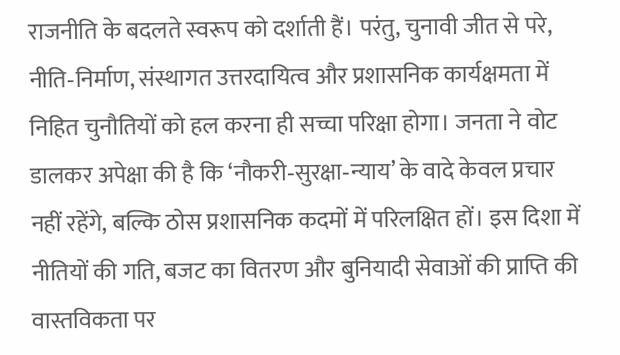राजनीति के बदलते स्वरूप को दर्शाती हैं। परंतु, चुनावी जीत से परे, नीति‑निर्माण, संस्थागत उत्तरदायित्व और प्रशासनिक कार्यक्षमता में निहित चुनौतियों को हल करना ही सच्चा परिक्षा होगा। जनता ने वोट डालकर अपेक्षा की है कि ‘नौकरी‑सुरक्षा‑न्याय’ के वादे केवल प्रचार नहीं रहेंगे, बल्कि ठोस प्रशासनिक कदमों में परिलक्षित हों। इस दिशा में नीतियों की गति, बजट का वितरण और बुनियादी सेवाओं की प्राप्ति की वास्तविकता पर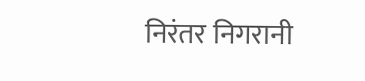निरंतर निगरानी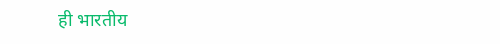ही भारतीय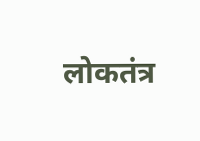लोकतंत्र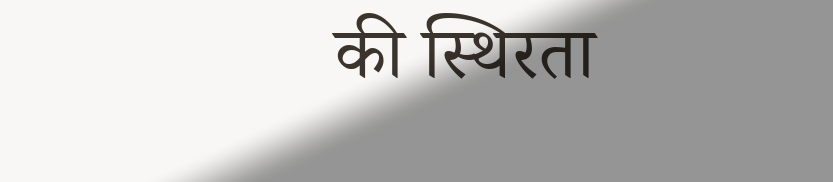की स्थिरता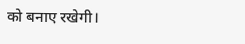को बनाए रखेगी।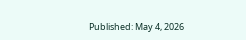Published: May 4, 2026